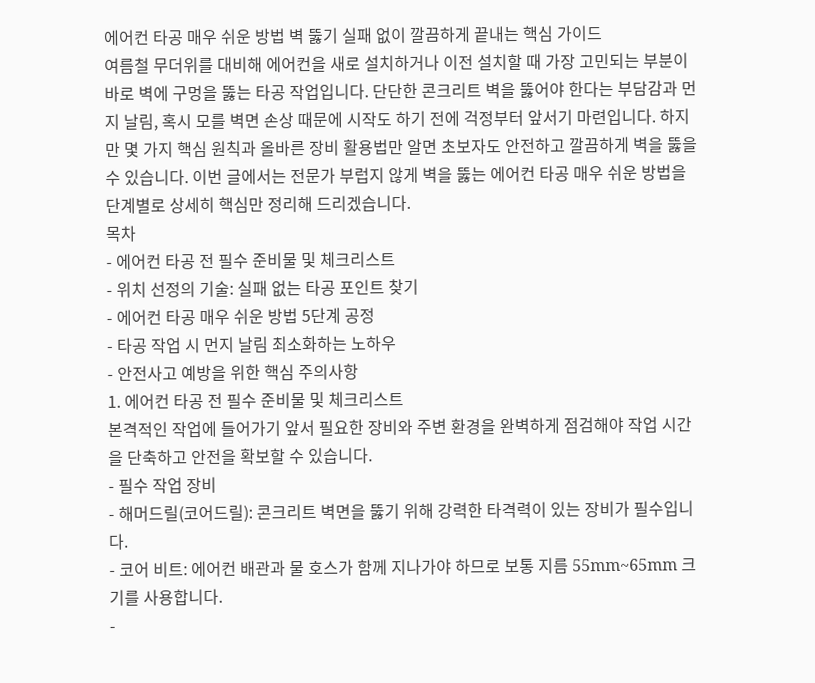에어컨 타공 매우 쉬운 방법 벽 뚫기 실패 없이 깔끔하게 끝내는 핵심 가이드
여름철 무더위를 대비해 에어컨을 새로 설치하거나 이전 설치할 때 가장 고민되는 부분이 바로 벽에 구멍을 뚫는 타공 작업입니다. 단단한 콘크리트 벽을 뚫어야 한다는 부담감과 먼지 날림, 혹시 모를 벽면 손상 때문에 시작도 하기 전에 걱정부터 앞서기 마련입니다. 하지만 몇 가지 핵심 원칙과 올바른 장비 활용법만 알면 초보자도 안전하고 깔끔하게 벽을 뚫을 수 있습니다. 이번 글에서는 전문가 부럽지 않게 벽을 뚫는 에어컨 타공 매우 쉬운 방법을 단계별로 상세히 핵심만 정리해 드리겠습니다.
목차
- 에어컨 타공 전 필수 준비물 및 체크리스트
- 위치 선정의 기술: 실패 없는 타공 포인트 찾기
- 에어컨 타공 매우 쉬운 방법 5단계 공정
- 타공 작업 시 먼지 날림 최소화하는 노하우
- 안전사고 예방을 위한 핵심 주의사항
1. 에어컨 타공 전 필수 준비물 및 체크리스트
본격적인 작업에 들어가기 앞서 필요한 장비와 주변 환경을 완벽하게 점검해야 작업 시간을 단축하고 안전을 확보할 수 있습니다.
- 필수 작업 장비
- 해머드릴(코어드릴): 콘크리트 벽면을 뚫기 위해 강력한 타격력이 있는 장비가 필수입니다.
- 코어 비트: 에어컨 배관과 물 호스가 함께 지나가야 하므로 보통 지름 55mm~65mm 크기를 사용합니다.
-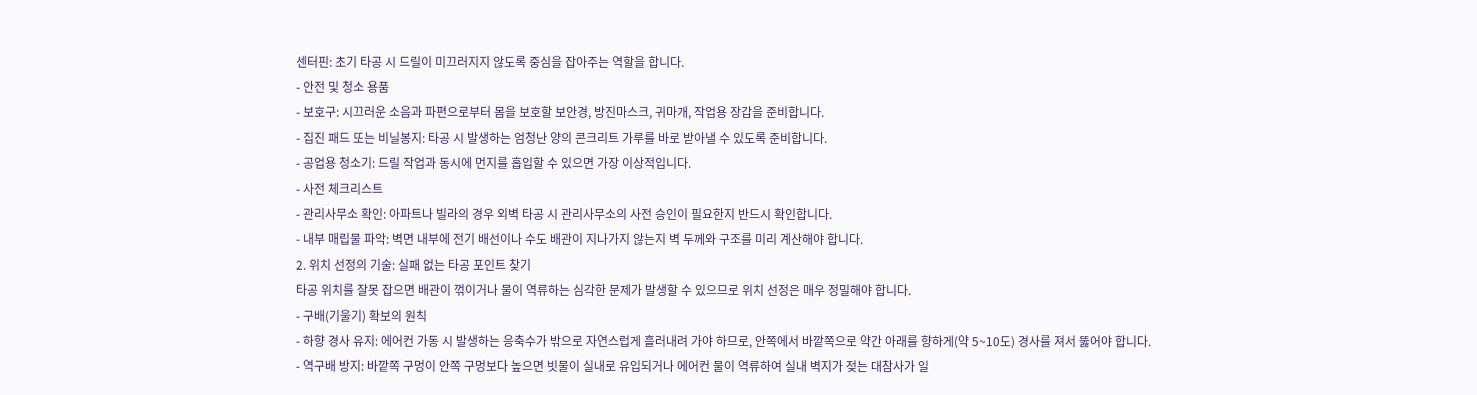센터핀: 초기 타공 시 드릴이 미끄러지지 않도록 중심을 잡아주는 역할을 합니다.
- 안전 및 청소 용품
- 보호구: 시끄러운 소음과 파편으로부터 몸을 보호할 보안경, 방진마스크, 귀마개, 작업용 장갑을 준비합니다.
- 집진 패드 또는 비닐봉지: 타공 시 발생하는 엄청난 양의 콘크리트 가루를 바로 받아낼 수 있도록 준비합니다.
- 공업용 청소기: 드릴 작업과 동시에 먼지를 흡입할 수 있으면 가장 이상적입니다.
- 사전 체크리스트
- 관리사무소 확인: 아파트나 빌라의 경우 외벽 타공 시 관리사무소의 사전 승인이 필요한지 반드시 확인합니다.
- 내부 매립물 파악: 벽면 내부에 전기 배선이나 수도 배관이 지나가지 않는지 벽 두께와 구조를 미리 계산해야 합니다.
2. 위치 선정의 기술: 실패 없는 타공 포인트 찾기
타공 위치를 잘못 잡으면 배관이 꺾이거나 물이 역류하는 심각한 문제가 발생할 수 있으므로 위치 선정은 매우 정밀해야 합니다.
- 구배(기울기) 확보의 원칙
- 하향 경사 유지: 에어컨 가동 시 발생하는 응축수가 밖으로 자연스럽게 흘러내려 가야 하므로, 안쪽에서 바깥쪽으로 약간 아래를 향하게(약 5~10도) 경사를 져서 뚫어야 합니다.
- 역구배 방지: 바깥쪽 구멍이 안쪽 구멍보다 높으면 빗물이 실내로 유입되거나 에어컨 물이 역류하여 실내 벽지가 젖는 대참사가 일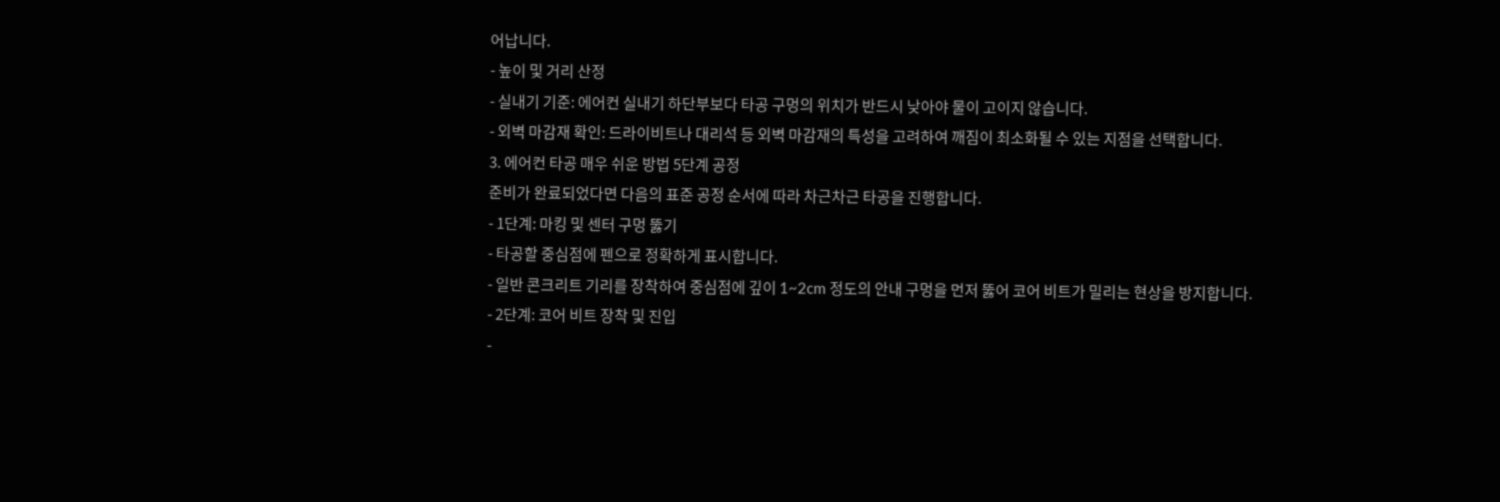어납니다.
- 높이 및 거리 산정
- 실내기 기준: 에어컨 실내기 하단부보다 타공 구멍의 위치가 반드시 낮아야 물이 고이지 않습니다.
- 외벽 마감재 확인: 드라이비트나 대리석 등 외벽 마감재의 특성을 고려하여 깨짐이 최소화될 수 있는 지점을 선택합니다.
3. 에어컨 타공 매우 쉬운 방법 5단계 공정
준비가 완료되었다면 다음의 표준 공정 순서에 따라 차근차근 타공을 진행합니다.
- 1단계: 마킹 및 센터 구멍 뚫기
- 타공할 중심점에 펜으로 정확하게 표시합니다.
- 일반 콘크리트 기리를 장착하여 중심점에 깊이 1~2cm 정도의 안내 구멍을 먼저 뚫어 코어 비트가 밀리는 현상을 방지합니다.
- 2단계: 코어 비트 장착 및 진입
-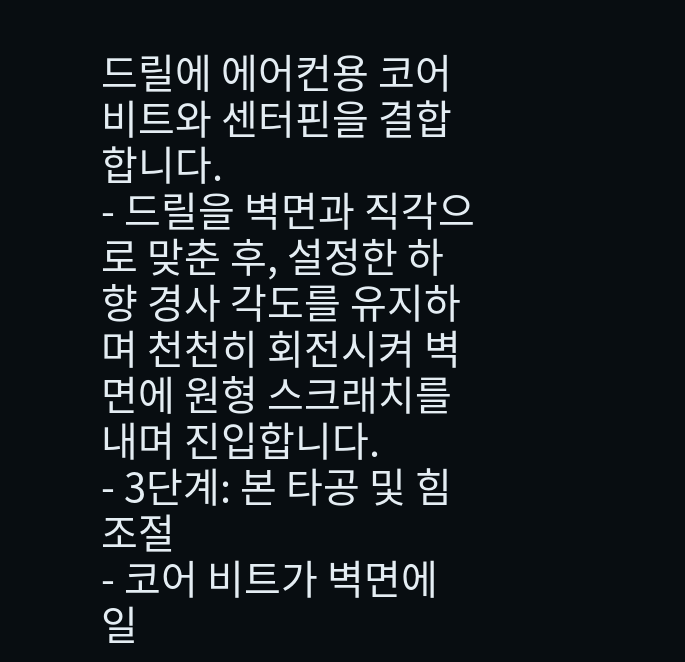드릴에 에어컨용 코어 비트와 센터핀을 결합합니다.
- 드릴을 벽면과 직각으로 맞춘 후, 설정한 하향 경사 각도를 유지하며 천천히 회전시켜 벽면에 원형 스크래치를 내며 진입합니다.
- 3단계: 본 타공 및 힘 조절
- 코어 비트가 벽면에 일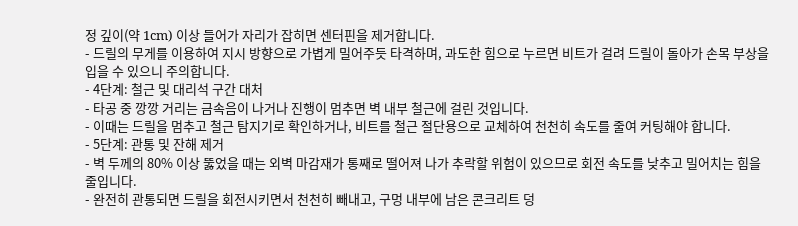정 깊이(약 1cm) 이상 들어가 자리가 잡히면 센터핀을 제거합니다.
- 드릴의 무게를 이용하여 지시 방향으로 가볍게 밀어주듯 타격하며, 과도한 힘으로 누르면 비트가 걸려 드릴이 돌아가 손목 부상을 입을 수 있으니 주의합니다.
- 4단계: 철근 및 대리석 구간 대처
- 타공 중 깡깡 거리는 금속음이 나거나 진행이 멈추면 벽 내부 철근에 걸린 것입니다.
- 이때는 드릴을 멈추고 철근 탐지기로 확인하거나, 비트를 철근 절단용으로 교체하여 천천히 속도를 줄여 커팅해야 합니다.
- 5단계: 관통 및 잔해 제거
- 벽 두께의 80% 이상 뚫었을 때는 외벽 마감재가 통째로 떨어져 나가 추락할 위험이 있으므로 회전 속도를 낮추고 밀어치는 힘을 줄입니다.
- 완전히 관통되면 드릴을 회전시키면서 천천히 빼내고, 구멍 내부에 남은 콘크리트 덩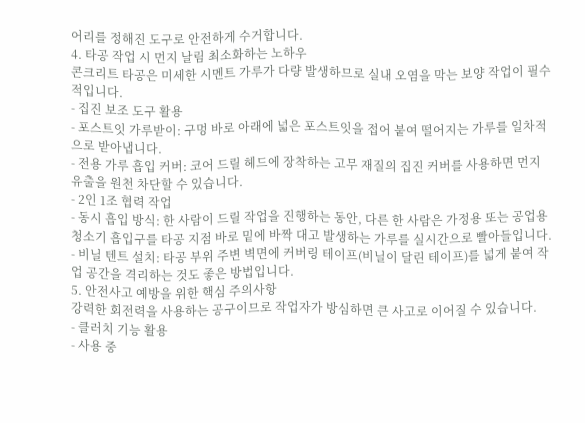어리를 정해진 도구로 안전하게 수거합니다.
4. 타공 작업 시 먼지 날림 최소화하는 노하우
콘크리트 타공은 미세한 시멘트 가루가 다량 발생하므로 실내 오염을 막는 보양 작업이 필수적입니다.
- 집진 보조 도구 활용
- 포스트잇 가루받이: 구멍 바로 아래에 넓은 포스트잇을 접어 붙여 떨어지는 가루를 일차적으로 받아냅니다.
- 전용 가루 흡입 커버: 코어 드릴 헤드에 장착하는 고무 재질의 집진 커버를 사용하면 먼지 유출을 원천 차단할 수 있습니다.
- 2인 1조 협력 작업
- 동시 흡입 방식: 한 사람이 드릴 작업을 진행하는 동안, 다른 한 사람은 가정용 또는 공업용 청소기 흡입구를 타공 지점 바로 밑에 바짝 대고 발생하는 가루를 실시간으로 빨아들입니다.
- 비닐 텐트 설치: 타공 부위 주변 벽면에 커버링 테이프(비닐이 달린 테이프)를 넓게 붙여 작업 공간을 격리하는 것도 좋은 방법입니다.
5. 안전사고 예방을 위한 핵심 주의사항
강력한 회전력을 사용하는 공구이므로 작업자가 방심하면 큰 사고로 이어질 수 있습니다.
- 클러치 기능 활용
- 사용 중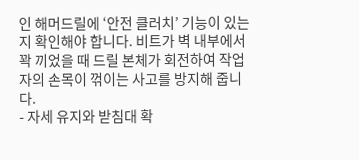인 해머드릴에 ‘안전 클러치’ 기능이 있는지 확인해야 합니다. 비트가 벽 내부에서 꽉 끼었을 때 드릴 본체가 회전하여 작업자의 손목이 꺾이는 사고를 방지해 줍니다.
- 자세 유지와 받침대 확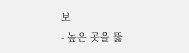보
- 높은 곳을 뚫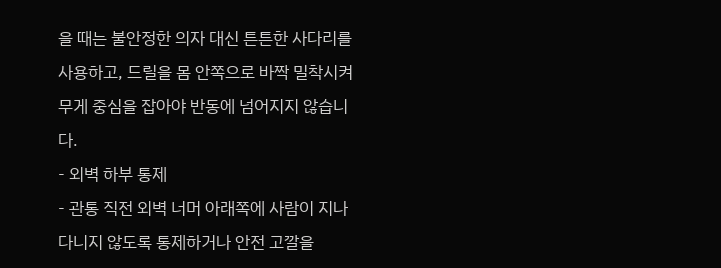을 때는 불안정한 의자 대신 튼튼한 사다리를 사용하고, 드릴을 몸 안쪽으로 바짝 밀착시켜 무게 중심을 잡아야 반동에 넘어지지 않습니다.
- 외벽 하부 통제
- 관통 직전 외벽 너머 아래쪽에 사람이 지나다니지 않도록 통제하거나 안전 고깔을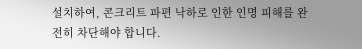설치하여, 콘크리트 파편 낙하로 인한 인명 피해를 완전히 차단해야 합니다.